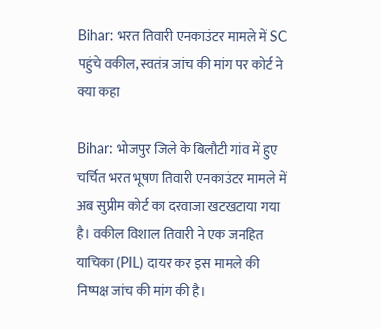Bihar: भरत तिवारी एनकाउंटर मामले में SC पहुंचे वकील, स्वतंत्र जांच की मांग पर कोर्ट ने क्या कहा

Bihar: भोजपुर जिले के बिलौटी गांव में हुए चर्चित भरत भूषण तिवारी एनकाउंटर मामले में अब सुप्रीम कोर्ट का दरवाजा खटखटाया गया है। वकील विशाल तिवारी ने एक जनहित याचिका (PIL) दायर कर इस मामले की निष्पक्ष जांच की मांग की है।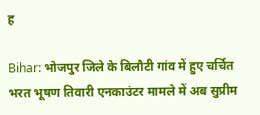ह

Bihar: भोजपुर जिले के बिलौटी गांव में हुए चर्चित भरत भूषण तिवारी एनकाउंटर मामले में अब सुप्रीम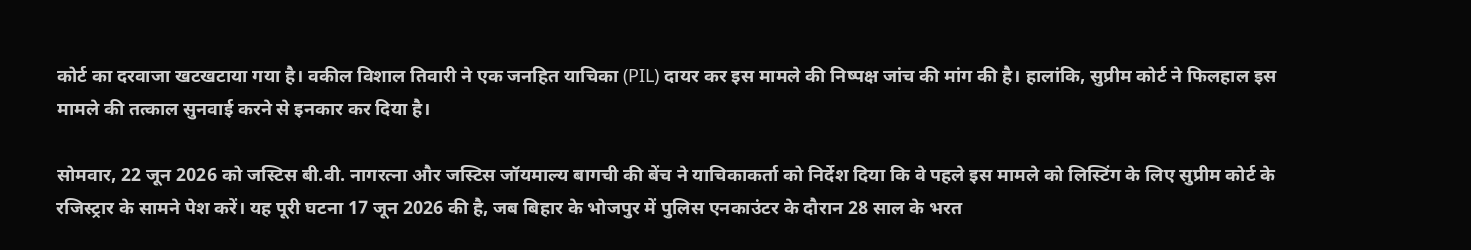कोर्ट का दरवाजा खटखटाया गया है। वकील विशाल तिवारी ने एक जनहित याचिका (PIL) दायर कर इस मामले की निष्पक्ष जांच की मांग की है। हालांकि, सुप्रीम कोर्ट ने फिलहाल इस मामले की तत्काल सुनवाई करने से इनकार कर दिया है।

सोमवार, 22 जून 2026 को जस्टिस बी.वी. नागरत्ना और जस्टिस जॉयमाल्य बागची की बेंच ने याचिकाकर्ता को निर्देश दिया कि वे पहले इस मामले को लिस्टिंग के लिए सुप्रीम कोर्ट के रजिस्ट्रार के सामने पेश करें। यह पूरी घटना 17 जून 2026 की है, जब बिहार के भोजपुर में पुलिस एनकाउंटर के दौरान 28 साल के भरत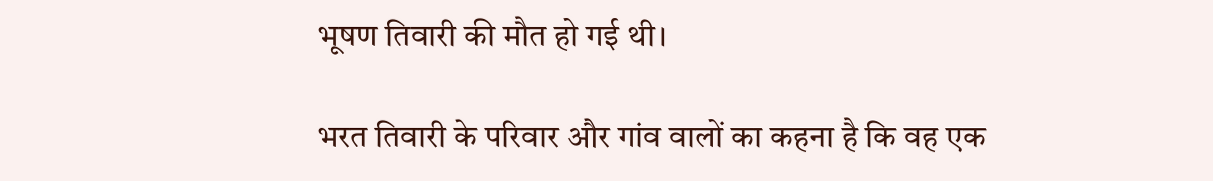भूषण तिवारी की मौत हो गई थी।

भरत तिवारी के परिवार और गांव वालों का कहना है कि वह एक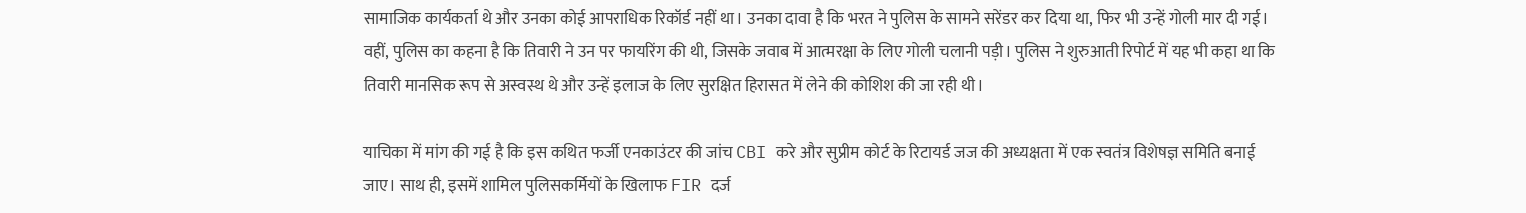सामाजिक कार्यकर्ता थे और उनका कोई आपराधिक रिकॉर्ड नहीं था। उनका दावा है कि भरत ने पुलिस के सामने सरेंडर कर दिया था, फिर भी उन्हें गोली मार दी गई। वहीं, पुलिस का कहना है कि तिवारी ने उन पर फायरिंग की थी, जिसके जवाब में आत्मरक्षा के लिए गोली चलानी पड़ी। पुलिस ने शुरुआती रिपोर्ट में यह भी कहा था कि तिवारी मानसिक रूप से अस्वस्थ थे और उन्हें इलाज के लिए सुरक्षित हिरासत में लेने की कोशिश की जा रही थी।

याचिका में मांग की गई है कि इस कथित फर्जी एनकाउंटर की जांच CBI करे और सुप्रीम कोर्ट के रिटायर्ड जज की अध्यक्षता में एक स्वतंत्र विशेषज्ञ समिति बनाई जाए। साथ ही, इसमें शामिल पुलिसकर्मियों के खिलाफ FIR दर्ज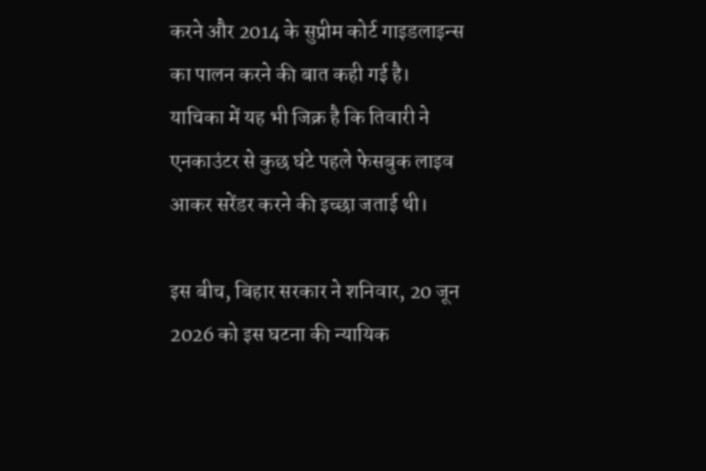करने और 2014 के सुप्रीम कोर्ट गाइडलाइन्स का पालन करने की बात कही गई है। याचिका में यह भी जिक्र है कि तिवारी ने एनकाउंटर से कुछ घंटे पहले फेसबुक लाइव आकर सरेंडर करने की इच्छा जताई थी।

इस बीच, बिहार सरकार ने शनिवार, 20 जून 2026 को इस घटना की न्यायिक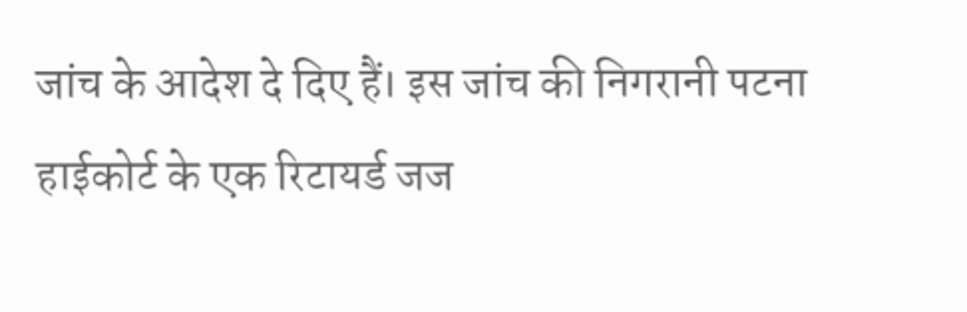जांच के आदेश दे दिए हैं। इस जांच की निगरानी पटना हाईकोर्ट के एक रिटायर्ड जज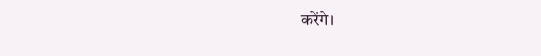करेंगे।